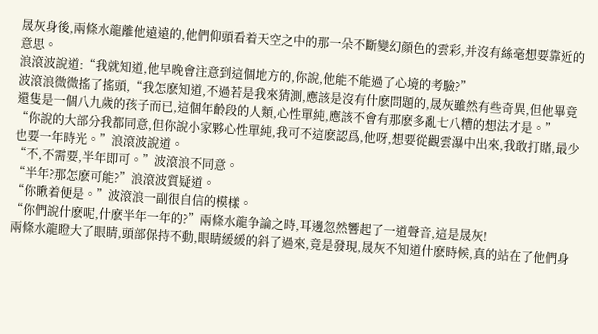晟灰身後,兩條水龍離他遠遠的,他們仰頭看着天空之中的那一朵不斷變幻顔色的雲彩,并沒有絲毫想要靠近的意思。
浪滾波說道:“我就知道,他早晚會注意到這個地方的,你說,他能不能過了心境的考驗?”
波滾浪微微搖了搖頭,“我怎麽知道,不過若是我來猜測,應該是沒有什麽問題的,晟灰雖然有些奇異,但他畢竟還隻是一個八九歲的孩子而已,這個年齡段的人類,心性單純,應該不會有那麽多亂七八糟的想法才是。”
“你說的大部分我都同意,但你說小家夥心性單純,我可不這麽認爲,他呀,想要從觀雲瀑中出來,我敢打賭,最少也要一年時光。”浪滾波說道。
“不,不需要,半年即可。”波滾浪不同意。
“半年?那怎麽可能?”浪滾波質疑道。
“你瞅着便是。”波滾浪一副很自信的模樣。
“你們說什麽呢,什麽半年一年的?”兩條水龍争論之時,耳邊忽然響起了一道聲音,這是晟灰!
兩條水龍瞪大了眼睛,頭部保持不動,眼睛緩緩的斜了過來,竟是發現,晟灰不知道什麽時候,真的站在了他們身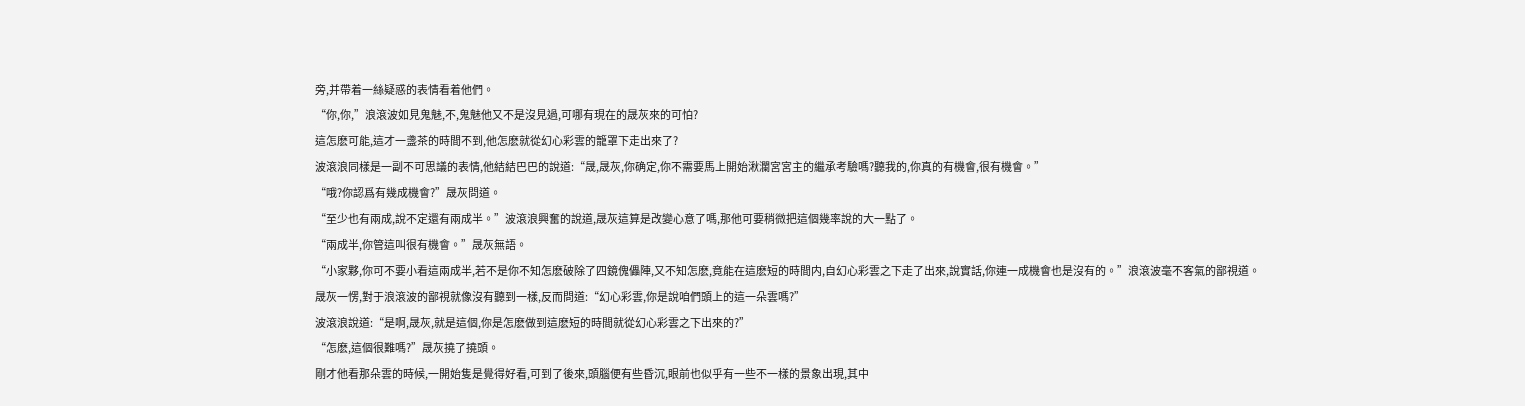旁,并帶着一絲疑惑的表情看着他們。
“你,你,”浪滾波如見鬼魅,不,鬼魅他又不是沒見過,可哪有現在的晟灰來的可怕?
這怎麽可能,這才一盞茶的時間不到,他怎麽就從幻心彩雲的籠罩下走出來了?
波滾浪同樣是一副不可思議的表情,他結結巴巴的說道:“晟,晟灰,你确定,你不需要馬上開始湫瀾宮宮主的繼承考驗嗎?聽我的,你真的有機會,很有機會。”
“哦?你認爲有幾成機會?”晟灰問道。
“至少也有兩成,說不定還有兩成半。”波滾浪興奮的說道,晟灰這算是改變心意了嗎,那他可要稍微把這個幾率說的大一點了。
“兩成半,你管這叫很有機會。”晟灰無語。
“小家夥,你可不要小看這兩成半,若不是你不知怎麽破除了四鏡傀儡陣,又不知怎麽,竟能在這麽短的時間内,自幻心彩雲之下走了出來,說實話,你連一成機會也是沒有的。”浪滾波毫不客氣的鄙視道。
晟灰一愣,對于浪滾波的鄙視就像沒有聽到一樣,反而問道:“幻心彩雲,你是說咱們頭上的這一朵雲嗎?”
波滾浪說道:“是啊,晟灰,就是這個,你是怎麽做到這麽短的時間就從幻心彩雲之下出來的?”
“怎麽,這個很難嗎?”晟灰撓了撓頭。
剛才他看那朵雲的時候,一開始隻是覺得好看,可到了後來,頭腦便有些昏沉,眼前也似乎有一些不一樣的景象出現,其中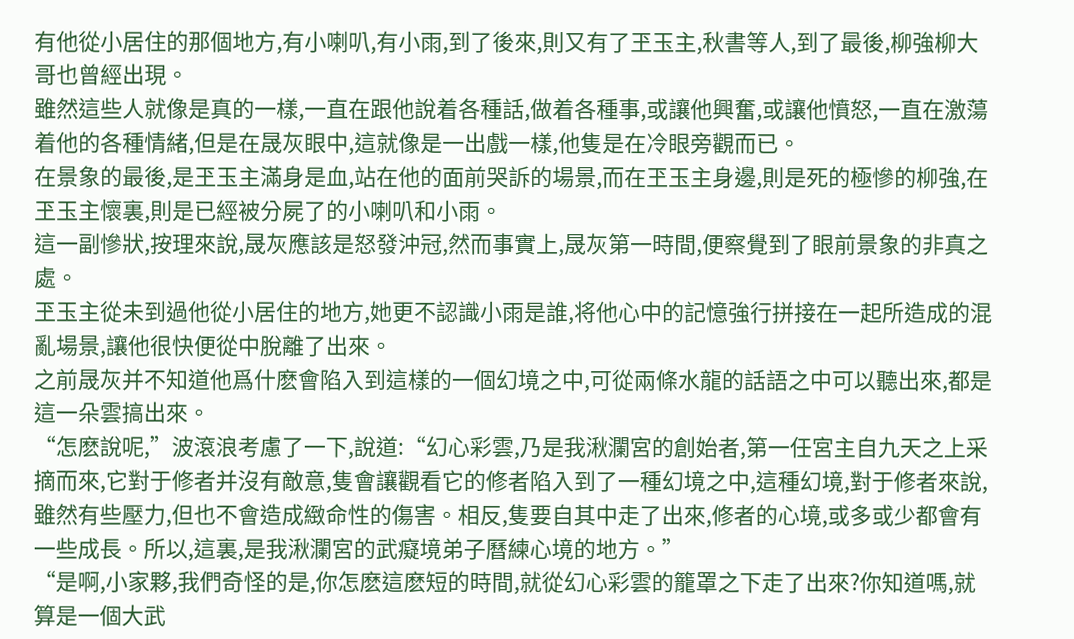有他從小居住的那個地方,有小喇叭,有小雨,到了後來,則又有了玊玉主,秋書等人,到了最後,柳強柳大哥也曾經出現。
雖然這些人就像是真的一樣,一直在跟他說着各種話,做着各種事,或讓他興奮,或讓他憤怒,一直在激蕩着他的各種情緒,但是在晟灰眼中,這就像是一出戲一樣,他隻是在冷眼旁觀而已。
在景象的最後,是玊玉主滿身是血,站在他的面前哭訴的場景,而在玊玉主身邊,則是死的極慘的柳強,在玊玉主懷裏,則是已經被分屍了的小喇叭和小雨。
這一副慘狀,按理來說,晟灰應該是怒發沖冠,然而事實上,晟灰第一時間,便察覺到了眼前景象的非真之處。
玊玉主從未到過他從小居住的地方,她更不認識小雨是誰,将他心中的記憶強行拼接在一起所造成的混亂場景,讓他很快便從中脫離了出來。
之前晟灰并不知道他爲什麽會陷入到這樣的一個幻境之中,可從兩條水龍的話語之中可以聽出來,都是這一朵雲搞出來。
“怎麽說呢,”波滾浪考慮了一下,說道:“幻心彩雲,乃是我湫瀾宮的創始者,第一任宮主自九天之上采摘而來,它對于修者并沒有敵意,隻會讓觀看它的修者陷入到了一種幻境之中,這種幻境,對于修者來說,雖然有些壓力,但也不會造成緻命性的傷害。相反,隻要自其中走了出來,修者的心境,或多或少都會有一些成長。所以,這裏,是我湫瀾宮的武癡境弟子曆練心境的地方。”
“是啊,小家夥,我們奇怪的是,你怎麽這麽短的時間,就從幻心彩雲的籠罩之下走了出來?你知道嗎,就算是一個大武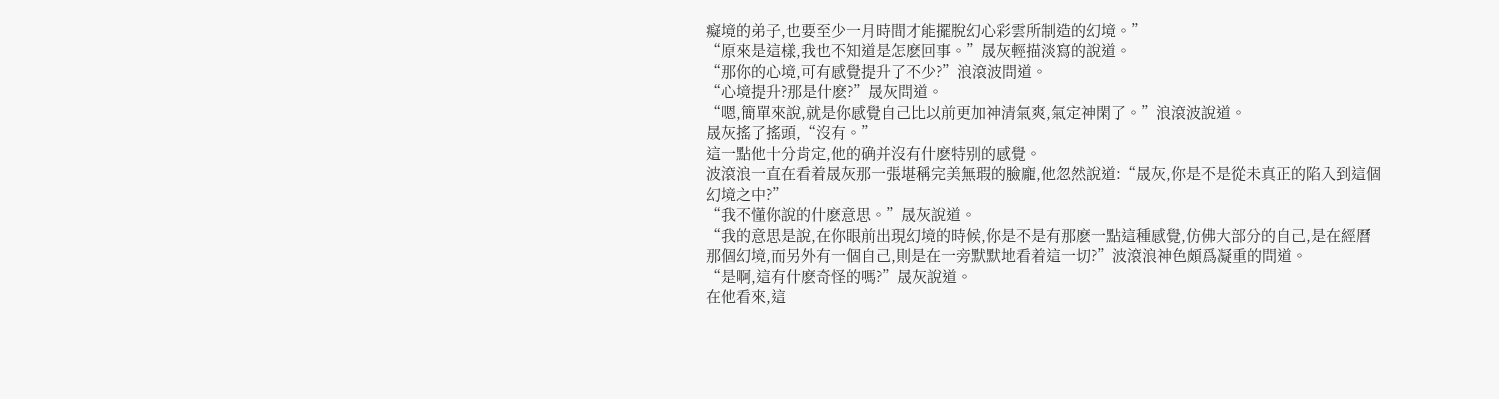癡境的弟子,也要至少一月時間才能擺脫幻心彩雲所制造的幻境。”
“原來是這樣,我也不知道是怎麽回事。”晟灰輕描淡寫的說道。
“那你的心境,可有感覺提升了不少?”浪滾波問道。
“心境提升?那是什麽?”晟灰問道。
“嗯,簡單來說,就是你感覺自己比以前更加神清氣爽,氣定神閑了。”浪滾波說道。
晟灰搖了搖頭,“沒有。”
這一點他十分肯定,他的确并沒有什麽特别的感覺。
波滾浪一直在看着晟灰那一張堪稱完美無瑕的臉龐,他忽然說道:“晟灰,你是不是從未真正的陷入到這個幻境之中?”
“我不懂你說的什麽意思。”晟灰說道。
“我的意思是說,在你眼前出現幻境的時候,你是不是有那麽一點這種感覺,仿佛大部分的自己,是在經曆那個幻境,而另外有一個自己,則是在一旁默默地看着這一切?”波滾浪神色頗爲凝重的問道。
“是啊,這有什麽奇怪的嗎?”晟灰說道。
在他看來,這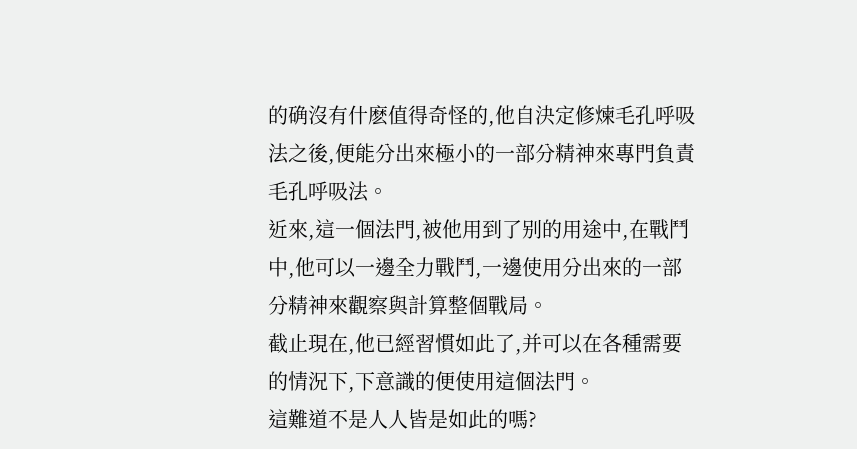的确沒有什麽值得奇怪的,他自決定修煉毛孔呼吸法之後,便能分出來極小的一部分精神來專門負責毛孔呼吸法。
近來,這一個法門,被他用到了别的用途中,在戰鬥中,他可以一邊全力戰鬥,一邊使用分出來的一部分精神來觀察與計算整個戰局。
截止現在,他已經習慣如此了,并可以在各種需要的情況下,下意識的便使用這個法門。
這難道不是人人皆是如此的嗎?